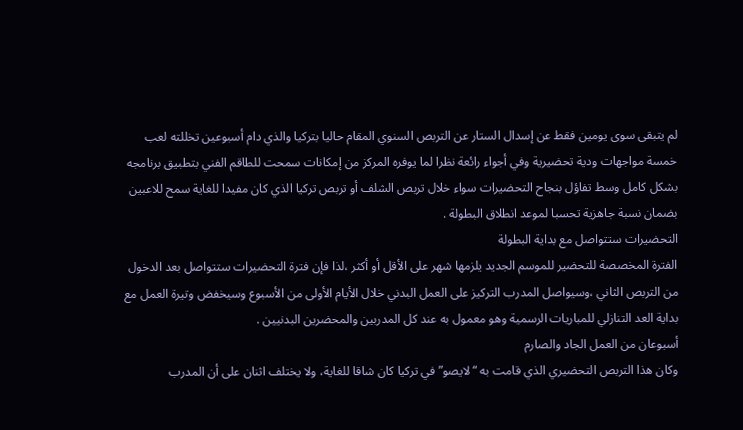لم يتبقى سوى يومين فقط عن إسدال الستار عن التربص السنوي المقام حاليا بتركيا والذي دام أسبوعين تخللته لعب خمسة مواجهات ودية تحضيرية وفي أجواء رائعة نظرا لما يوفره المركز من إمكانات سمحت للطاقم الفني بتطبيق برنامجه بشكل كامل وسط تفاؤل بنجاح التحضيرات سواء خلال تربص الشلف أو تربص تركيا الذي كان مفيدا للغاية سمح للاعبين بضمان نسبة جاهزية تحسبا لموعد انطلاق البطولة .
التحضيرات ستتواصل مع بداية البطولة
الفترة المخصصة للتحضير للموسم الجديد يلزمها شهر على الأقل أو أكثر ،لذا فإن فترة التحضيرات ستتواصل بعد الدخول من التربص الثاني ،وسيواصل المدرب التركيز على العمل البدني خلال الأيام الأولى من الأسبوع وسيخفض وتيرة العمل مع بداية العد التنازلي للمباريات الرسمية وهو معمول به عند كل المدربين والمحضرين البدنيين .
أسبوعان من العمل الجاد والصارم
وكان هذا التربص التحضيري الذي قامت به “لايصو” في تركيا كان شاقا للغاية، ولا يختلف اثنان على أن المدرب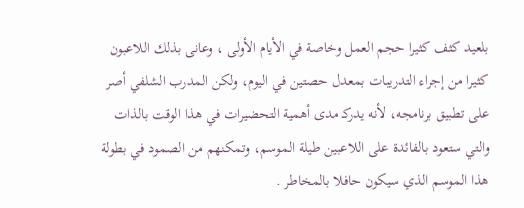بلعيد كثف كثيرا حجم العمل وخاصة في الأيام الأولى ، وعانى بذلك اللاعبون كثيرا من إجراء التدريبات بمعدل حصتين في اليوم، ولكن المدرب الشلفي أصر على تطبيق برنامجه، لأنه يدركـ مدى أهمية التحضيرات في هذا الوقت بالذات والتي ستعود بالفائدة على اللاعبين طيلة الموسم، وتمكنهم من الصمود في بطولة هذا الموسم الذي سيكون حافلا بالمخاطر .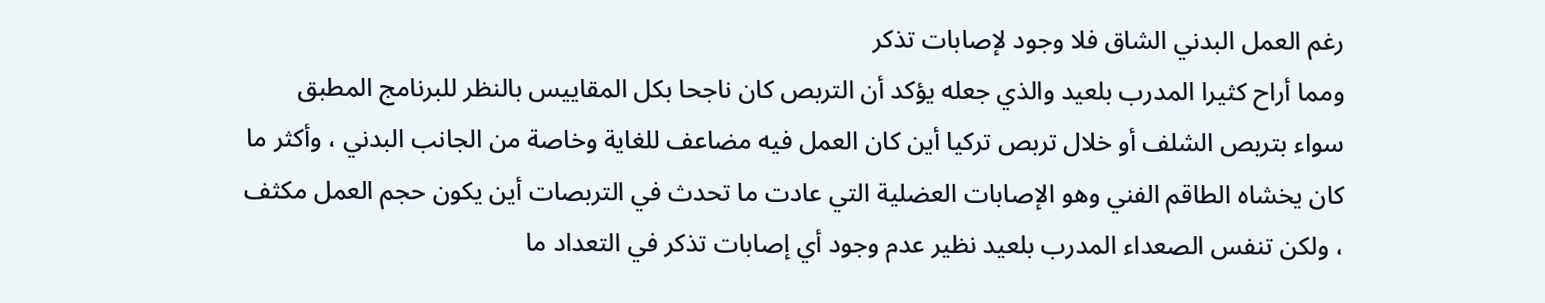رغم العمل البدني الشاق فلا وجود لإصابات تذكر
ومما أراح كثيرا المدرب بلعيد والذي جعله يؤكد أن التربص كان ناجحا بكل المقاييس بالنظر للبرنامج المطبق سواء بتربص الشلف أو خلال تربص تركيا أين كان العمل فيه مضاعف للغاية وخاصة من الجانب البدني ، وأكثر ما كان يخشاه الطاقم الفني وهو الإصابات العضلية التي عادت ما تحدث في التربصات أين يكون حجم العمل مكثف ، ولكن تنفس الصعداء المدرب بلعيد نظير عدم وجود أي إصابات تذكر في التعداد ما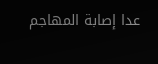عدا إصابة المهاجم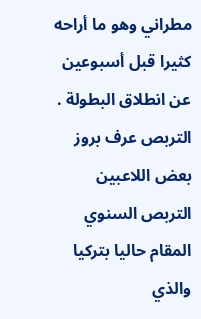مطراني وهو ما أراحه كثيرا قبل أسبوعين عن انطلاق البطولة .
التربص عرف بروز بعض اللاعبين
التربص السنوي المقام حاليا بتركيا والذي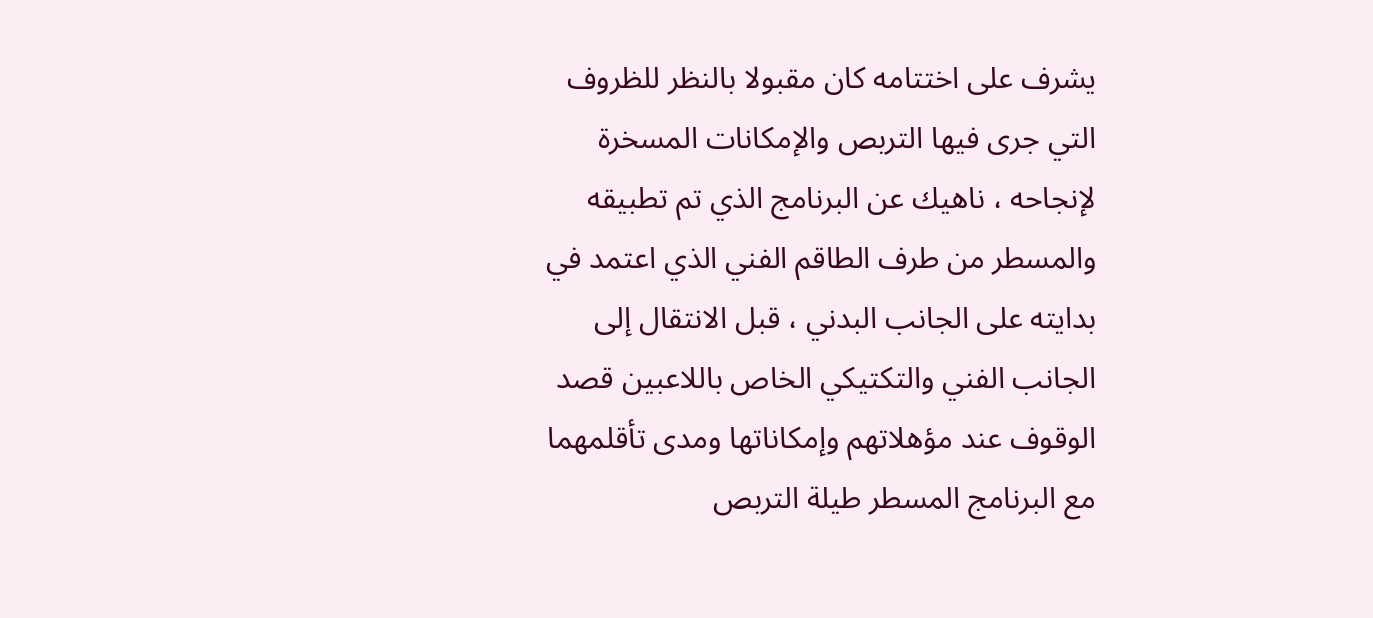يشرف على اختتامه كان مقبولا بالنظر للظروف التي جرى فيها التربص والإمكانات المسخرة لإنجاحه ، ناهيك عن البرنامج الذي تم تطبيقه والمسطر من طرف الطاقم الفني الذي اعتمد في بدايته على الجانب البدني ، قبل الانتقال إلى الجانب الفني والتكتيكي الخاص باللاعبين قصد الوقوف عند مؤهلاتهم وإمكاناتها ومدى تأقلمهما مع البرنامج المسطر طيلة التربص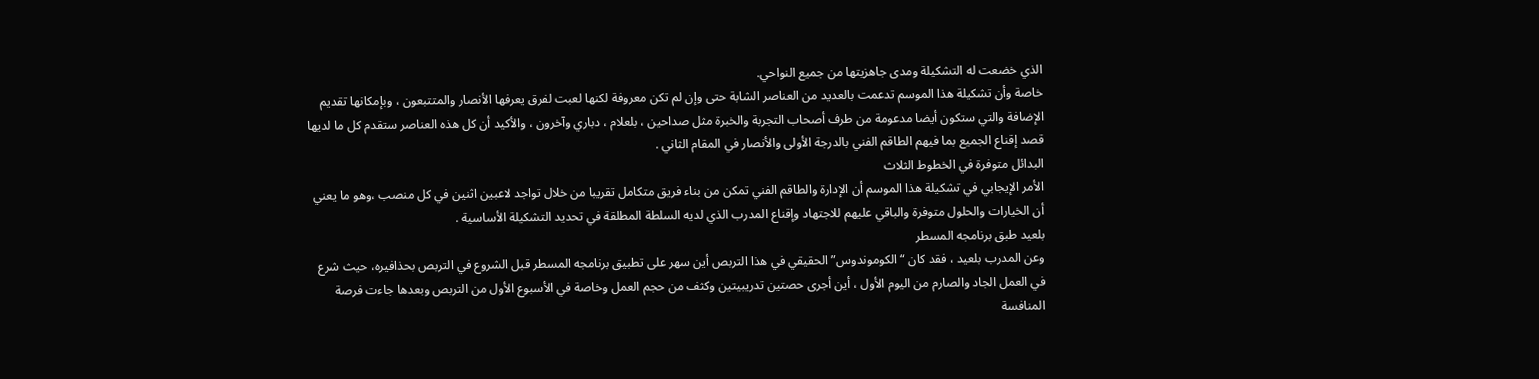الذي خضعت له التشكيلة ومدى جاهزيتها من جميع النواحي.
خاصة وأن تشكيلة هذا الموسم تدعمت بالعديد من العناصر الشابة حتى وإن لم تكن معروفة لكنها لعبت لفرق يعرفها الأنصار والمتتبعون ، وبإمكانها تقديم الإضافة والتي ستكون أيضا مدعومة من طرف أصحاب التجربة والخبرة مثل صداحين ، بلعلام ، دباري وآخرون ، والأكيد أن كل هذه العناصر ستقدم كل ما لديها قصد إقناع الجميع بما فيهم الطاقم الفني بالدرجة الأولى والأنصار في المقام الثاني .
البدائل متوفرة في الخطوط الثلاث
الأمر الإيجابي في تشكيلة هذا الموسم أن الإدارة والطاقم الفني تمكن من بناء فريق متكامل تقريبا من خلال تواجد لاعبين اثنين في كل منصب ،وهو ما يعني أن الخيارات والحلول متوفرة والباقي عليهم للاجتهاد وإقناع المدرب الذي لديه السلطة المطلقة في تحديد التشكيلة الأساسية .
بلعيد طبق برنامجه المسطر
وعن المدرب بلعيد ، فقد كان “الكوموندوس” الحقيقي في هذا التربص أين سهر على تطبيق برنامجه المسطر قبل الشروع في التربص بحذافيره، حيث شرع في العمل الجاد والصارم من اليوم الأول ، أين أجرى حصتين تدريبيتين وكثف من حجم العمل وخاصة في الأسبوع الأول من التربص وبعدها جاءت فرصة المنافسة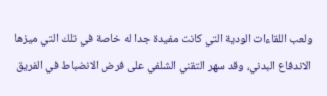ولعب اللقاءات الودية التي كانت مفيدة جدا له خاصة في تلك التي ميزها الاندفاع البدني، وقد سهر التقني الشلفي على فرض الانضباط في الفريق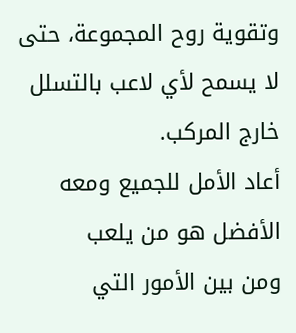وتقوية روح المجموعة، حتى لا يسمح لأي لاعب بالتسلل خارج المركب.
أعاد الأمل للجميع ومعه الأفضل هو من يلعب
ومن بين الأمور التي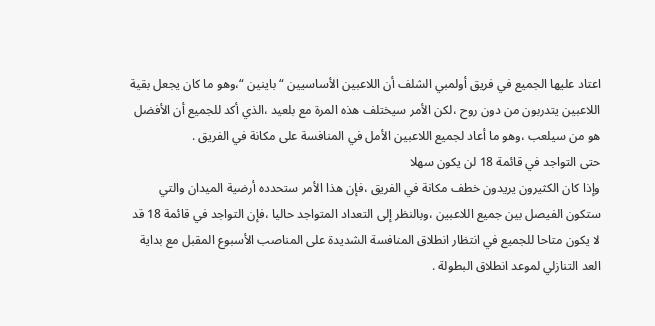اعتاد عليها الجميع في فريق أولمبي الشلف أن اللاعبين الأساسيين “باينين “،وهو ما كان يجعل بقية اللاعبين يتدربون من دون روح ،لكن الأمر سيختلف هذه المرة مع بلعيد ،الذي أكد للجميع أن الأفضل هو من سيلعب ،وهو ما أعاد لجميع اللاعبين الأمل في المنافسة على مكانة في الفريق .
حتى التواجد في قائمة 18 لن يكون سهلا
وإذا كان الكثيرون يريدون خطف مكانة في الفريق ،فإن هذا الأمر ستحدده أرضية الميدان والتي ستكون الفيصل بين جميع اللاعبين ،وبالنظر إلى التعداد المتواجد حاليا ،فإن التواجد في قائمة 18 قد لا يكون متاحا للجميع في انتظار انطلاق المنافسة الشديدة على المناصب الأسبوع المقبل مع بداية العد التنازلي لموعد انطلاق البطولة .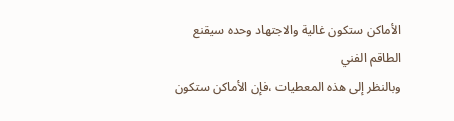الأماكن ستكون غالية والاجتهاد وحده سيقنع الطاقم الفني
وبالنظر إلى هذه المعطيات ،فإن الأماكن ستكون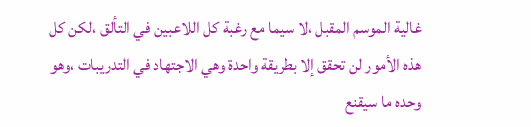غالية الموسم المقبل ،لا سيما مع رغبة كل اللاعبين في التألق ،لكن كل هذه الأمور لن تحقق إلا بطريقة واحدة وهي الاجتهاد في التدريبات ،وهو وحده ما سيقنع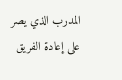المدرب الذي يصر على إعادة الفريق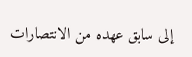إلى سابق عهده من الانتصارات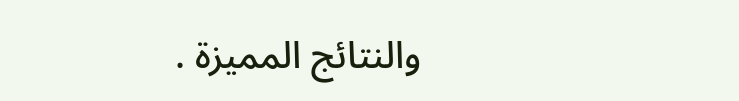والنتائج المميزة .